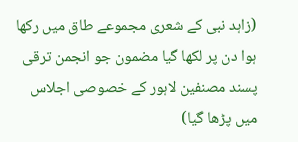(زاہد نبی کے شعری مجموعے طاق میں رکھا ہوا دن پر لکھا گیا مضمون جو انجمن ترقی پسند مصنفین لاہور کے خصوصی اجلاس میں پڑھا گیا)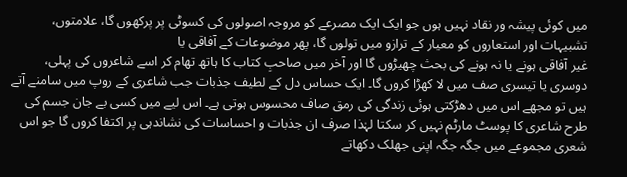میں کوئی پیشہ ور نقاد نہیں ہوں جو ایک ایک مصرعے کو مروجہ اصولوں کی کسوٹی پر پرکھوں گا، علامتوں، تشبیہات اور استعاروں کو معیار کے ترازو میں تولوں گا، پھر موضوعات کے آفاقی یا
غیر آفاقی ہونے یا نہ ہونے کی بحث چھیڑوں گا اور آخر میں صاحبِ کتاب کا ہاتھ تھام کر اسے شاعروں کی پہلی، دوسری یا تیسری صف میں لا کھڑا کروں گا۔ ایک حساس دل کے لطیف جذبات جب شاعری کے روپ میں سامنے آتے ہیں تو مجھے اس میں دھڑکتی ہوئی زندگی کی رمق صاف محسوس ہوتی ہے۔ اس لیے میں کسی بے جان جسم کی طرح شاعری کا پوسٹ مارٹم نہیں کر سکتا لہٰذا صرف ان جذبات و احساسات کی نشاندہی پر اکتفا کروں گا جو اس شعری مجموعے میں جگہ جگہ اپنی جھلک دکھاتے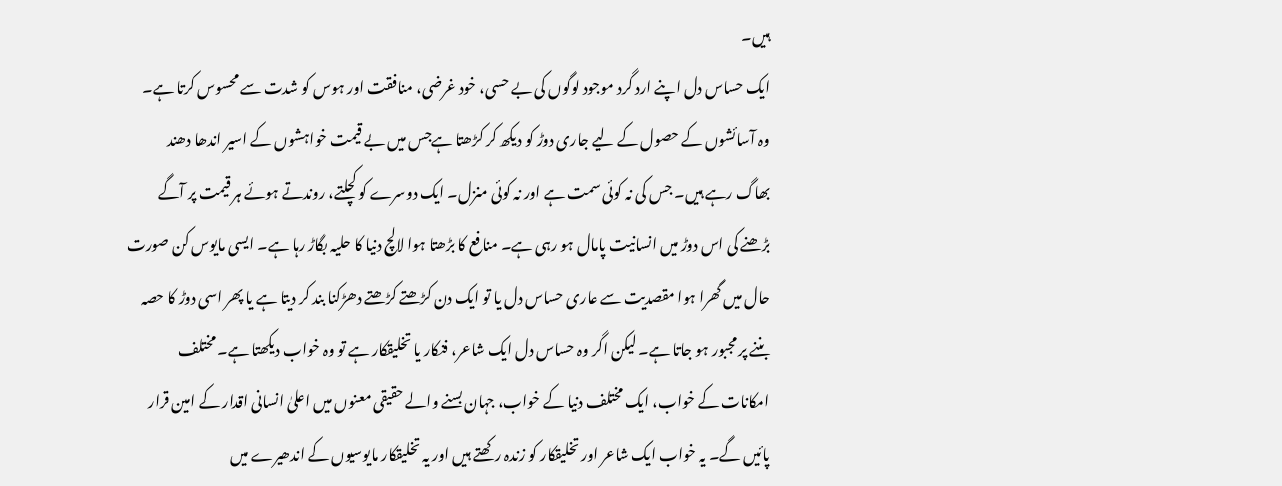ہیں۔
ایک حساس دل اپنے ارد گرد موجود لوگوں کی بے حسی، خود غرضی، منافقت اور ہوس کو شدت سے محسوس کرتا ہے۔ وہ آسائشوں کے حصول کے لیے جاری دوڑ کو دیکھ کر کڑھتا ہےجس میں بے قیمت خواہشوں کے اسیر اندھا دھند بھاگ رہے ہیں۔ جس کی نہ کوئی سمت ہے اور نہ کوئی منزل۔ ایک دوسرے کو کچلتے، روندتے ہوئے ہر قیمت پر آگے بڑھنے کی اس دوڑ میں انسانیت پامال ہو رہی ہے۔ منافع کا بڑھتا ہوا لالچ دنیا کا حلیہ بگاڑ رہا ہے۔ ایسی مایوس کن صورت حال میں گھرا ہوا مقصدیت سے عاری حساس دل یا تو ایک دن کڑھتے کڑھتے دھڑکنا بند کر دیتا ہے یا پھر اسی دوڑ کا حصہ بننے پر مجبور ہو جاتا ہے۔ لیکن اگر وہ حساس دل ایک شاعر، فنکار یا تخلیقکار ہے تو وہ خواب دیکھتا ہے۔ مختلف امکانات کے خواب، ایک مختلف دنیا کے خواب، جہان بسنے والے حقیقی معنوں میں اعلیٰ انسانی اقدار کے امین قرار پائیں گے۔ یہ خواب ایک شاعر اور تخلیقکار کو زندہ رکھتے ہیں اور یہ تخلیقکار مایوسیوں کے اندھیرے میں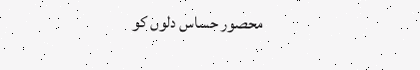محصور حساس دلوں کو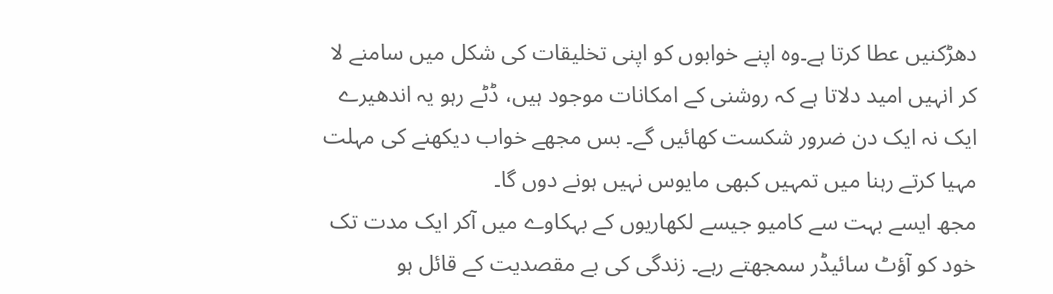دھڑکنیں عطا کرتا ہے۔وہ اپنے خوابوں کو اپنی تخلیقات کی شکل میں سامنے لا کر انہیں امید دلاتا ہے کہ روشنی کے امکانات موجود ہیں، ڈٹے رہو یہ اندھیرے ایک نہ ایک دن ضرور شکست کھائیں گے۔ بس مجھے خواب دیکھنے کی مہلت مہیا کرتے رہنا میں تمہیں کبھی مایوس نہیں ہونے دوں گا۔
مجھ ایسے بہت سے کامیو جیسے لکھاریوں کے بہکاوے میں آکر ایک مدت تک خود کو آؤٹ سائیڈر سمجھتے رہے۔ زندگی کی بے مقصدیت کے قائل ہو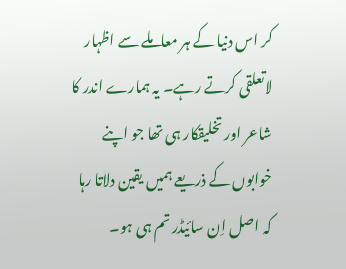کر اس دنیا کے ہر معاملے سے اظہار لاتعلقی کرتے رہے۔ یہ ہمارے اندر کا شاعر اور تخلیقکار ہی تھا جو اپنے خوابوں کے ذریعے ہمیں یقین دلاتا رہا کہ اصل اِن سائیڈر تم ہی ہو۔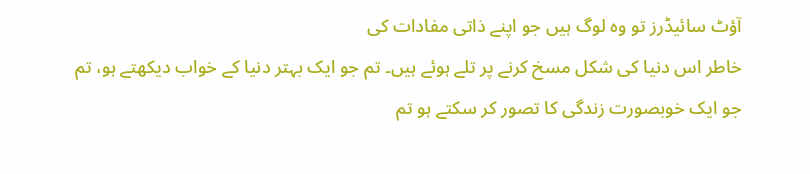آؤٹ سائیڈرز تو وہ لوگ ہیں جو اپنے ذاتی مفادات کی
خاطر اس دنیا کی شکل مسخ کرنے پر تلے ہوئے ہیں۔ تم جو ایک بہتر دنیا کے خواب دیکھتے ہو، تم جو ایک خوبصورت زندگی کا تصور کر سکتے ہو تم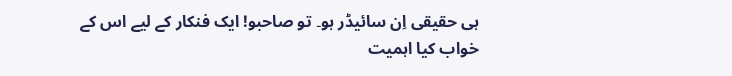ہی حقیقی اِن سائیڈر ہو۔ تو صاحبو! ایک فنکار کے لیے اس کے خواب کیا اہمیت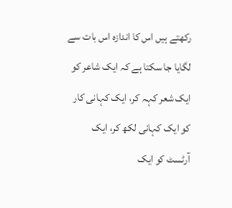رکھتے ہیں اس کا اندازہ اس بات سے لگایا جا سکتا ہے کہ ایک شاعر کو ایک شعر کہہ کر، ایک کہانی کار کو ایک کہانی لکھ کر، ایک آرٹسٹ کو ایک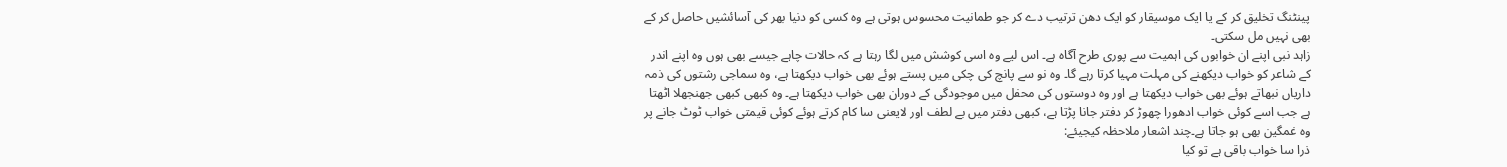پینٹنگ تخلیق کر کے یا ایک موسیقار کو ایک دھن ترتیب دے کر جو طمانیت محسوس ہوتی ہے وہ کسی کو دنیا بھر کی آسائشیں حاصل کر کے بھی نہیں مل سکتی۔
زاہد نبی اپنے ان خوابوں کی اہمیت سے پوری طرح آگاہ ہے۔ اس لیے وہ اسی کوشش میں لگا رہتا ہے کہ حالات چاہے جیسے بھی ہوں وہ اپنے اندر کے شاعر کو خواب دیکھنے کی مہلت مہیا کرتا رہے گا۔ وہ نو سے پانچ کی چکی میں پستے ہوئے بھی خواب دیکھتا ہے، وہ سماجی رشتوں کی ذمہ داریاں نبھاتے ہوئے بھی خواب دیکھتا ہے اور وہ دوستوں کی محفل میں موجودگی کے دوران بھی خواب دیکھتا ہے۔ وہ کبھی کبھی جھنجھلا اٹھتا ہے جب اسے کوئی خواب ادھورا چھوڑ کر دفتر جانا پڑتا ہے، کبھی دفتر میں بے لطف اور لایعنی سا کام کرتے ہوئے کوئی قیمتی خواب ٹوٹ جانے پر وہ غمگین بھی ہو جاتا ہے۔چند اشعار ملاحظہ کیجیئے:
ذرا سا خواب باقی ہے تو کیا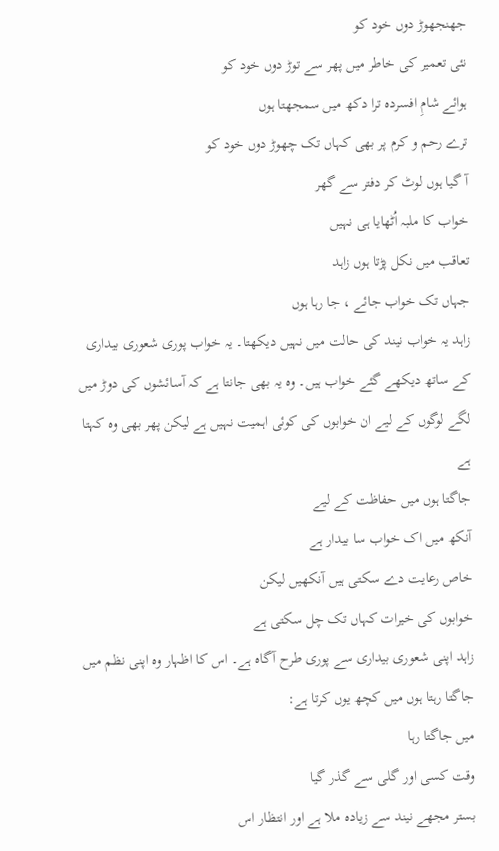جھنجھوڑ دوں خود کو
نئی تعمیر کی خاطر میں پھر سے توڑ دوں خود کو
ہوائے شامِ افسردہ ترا دکھ میں سمجھتا ہوں
ترے رحم و کرم پر بھی کہاں تک چھوڑ دوں خود کو
آ گیا ہوں لوٹ کر دفتر سے گھر
خواب کا ملبہ اُٹھایا ہی نہیں
تعاقب میں نکل پڑتا ہوں زاہد
جہاں تک خواب جائے ، جا رہا ہوں
زاہد یہ خواب نیند کی حالت میں نہیں دیکھتا۔ یہ خواب پوری شعوری بیداری کے ساتھ دیکھے گئے خواب ہیں۔ وہ یہ بھی جانتا ہے کہ آسائشوں کی دوڑ میں لگے لوگوں کے لیے ان خوابوں کی کوئی اہمیت نہیں ہے لیکن پھر بھی وہ کہتا ہے
جاگتا ہوں میں حفاظت کے لیے
آنکھ میں اک خواب سا بیدار ہے
خاص رعایت دے سکتی ہیں آنکھیں لیکن
خوابوں کی خیرات کہاں تک چل سکتی ہے
زاہد اپنی شعوری بیداری سے پوری طرح آگاہ ہے۔ اس کا اظہار وہ اپنی نظم میں جاگتا رہتا ہوں میں کچھ یوں کرتا ہے:
میں جاگتا رہا
وقت کسی اور گلی سے گذر گیا
بستر مجھے نیند سے زیادہ ملا ہے اور انتظار اس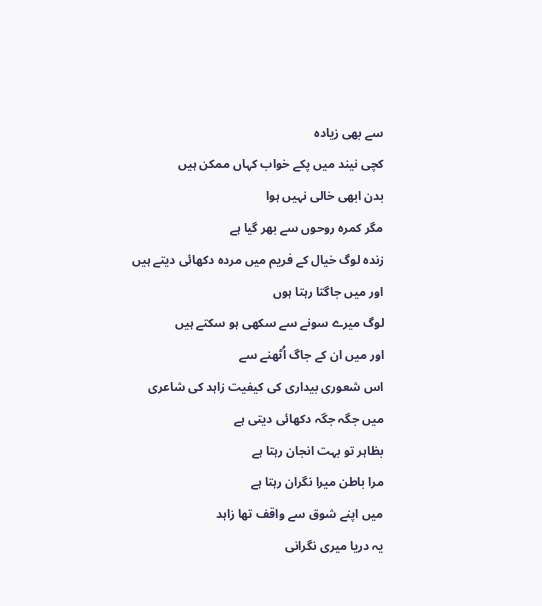سے بھی زیادہ
کچی نیند میں پکے خواب کہاں ممکن ہیں
بدن ابھی خالی نہیں ہوا
مگر کمرہ روحوں سے بھر گیا ہے
زندہ لوگ خیال کے فریم میں مردہ دکھائی دیتے ہیں
اور میں جاگتا رہتا ہوں
لوگ میرے سونے سے سکھی ہو سکتے ہیں
اور میں ان کے جاگ اُٹھنے سے
اس شعوری بیداری کی کیفیت زاہد کی شاعری میں جگہ جگہ دکھائی دیتی ہے
بظاہر تو بہت انجان رہتا ہے
مرا باطن میرا نگران رہتا ہے
میں اپنے شوق سے واقف تھا زاہد
یہ دریا میری نگرانی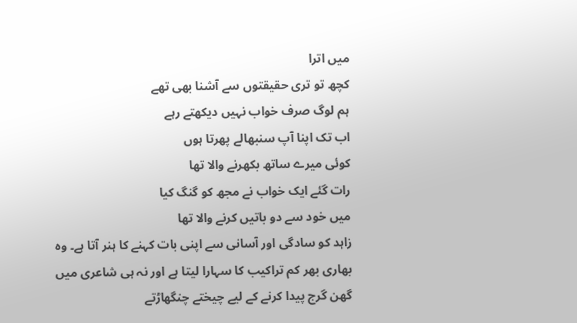میں اترا
کچھ تو تری حقیقتوں سے آشنا بھی تھے
ہم لوگ صرف خواب نہیں دیکھتے رہے
اب تک اپنا آپ سنبھالے پھرتا ہوں
کوئی میرے ساتھ بکھرنے والا تھا
رات گئے ایک خواب نے مجھ کو گنگ کیا
میں خود سے دو باتیں کرنے والا تھا
زاہد کو سادگی اور آسانی سے اپنی بات کہنے کا ہنر آتا ہے۔ وہ بھاری بھر کم تراکیب کا سہارا لیتا ہے اور نہ ہی شاعری میں گھن گرج پیدا کرنے کے لیے چیختے چنگھاڑتے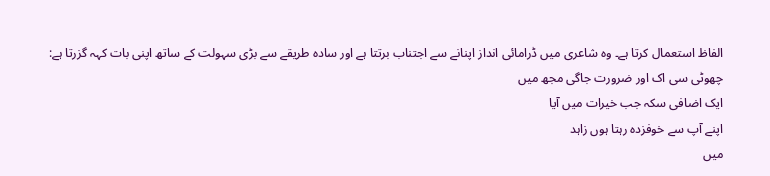الفاظ استعمال کرتا ہے۔ وہ شاعری میں ڈرامائی انداز اپنانے سے اجتناب برتتا ہے اور سادہ طریقے سے بڑی سہولت کے ساتھ اپنی بات کہہ گزرتا ہے:
چھوٹی سی اک اور ضرورت جاگی مجھ میں
ایک اضافی سکہ جب خیرات میں آیا
اپنے آپ سے خوفزدہ رہتا ہوں زاہد
میں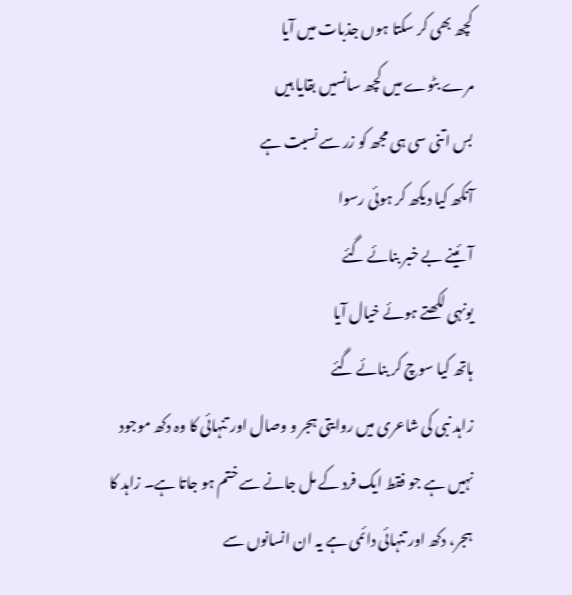کچھ بھی کر سکتا ہوں جذبات میں آیا
مرے بٹوے میں کچھ سانسیں بقایا ہیں
بس اتنی سی ہی مجھ کو زر سے نسبت ہے
آنکھ کیا دیکھ کر ہوئی رسوا
آئینے بے خبر بنائے گئے
یونہی لکھتے ہوئے خیال آیا
ہاتھ کیا سوچ کر بنائے گئے
زاہد نبی کی شاعری میں روایتی ہجر و وصال اور تنہائی کا وہ دکھ موجود نہیں ہے جو فقط ایک فرد کے مل جانے سے ختم ہو جاتا ہے۔ زاہد کا ہجر، دکھ اور تنہائی دائمی ہے یہ ان انسانوں سے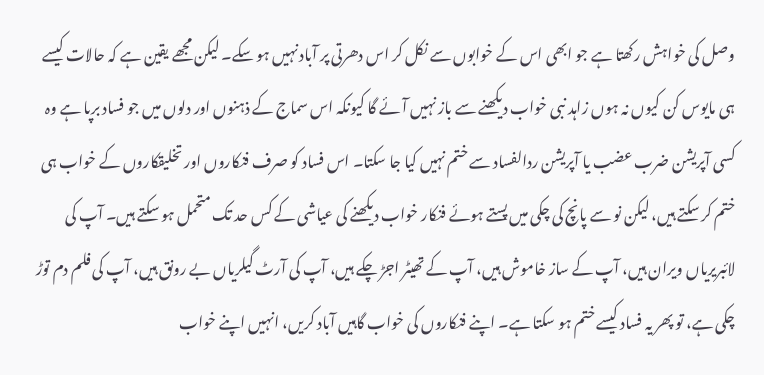وصل کی خواہش رکھتا ہے جو ابھی اس کے خوابوں سے نکل کر اس دھرتی پر آباد نہیں ہو سکے۔ لیکن مجھے یقین ہے کہ حالات کیسے ہی مایوس کن کیوں نہ ہوں زاہد نبی خواب دیکھنے سے باز نہیں آئے گا کیونکہ اس سماج کے ذہنوں اور دلوں میں جو فساد برپا ہے وہ کسی آپریشن ضرب عضب یا آپریشن ردالفساد سے ختم نہیں کیا جا سکتا۔ اس فساد کو صرف فنکاروں اور تخلیقکاروں کے خواب ہی ختم کر سکتے ہیں، لیکن نو سے پانچ کی چکی میں پستے ہوئے فنکار خواب دیکھنے کی عیاشی کے کس حد تک متحمل ہو سکتے ہیں۔ آپ کی لائبریریاں ویران ہیں، آپ کے ساز خاموش ہیں، آپ کے تھیٹر اجڑ چکے ہیں، آپ کی آرٹ گیلریاں بے رونق ہیں، آپ کی فلم دم توڑ چکی ہے، تو پھر یہ فساد کیسے ختم ہو سکتا ہے۔ اپنے فنکاروں کی خواب گاہیں آباد کریں، انہیں اپنے خواب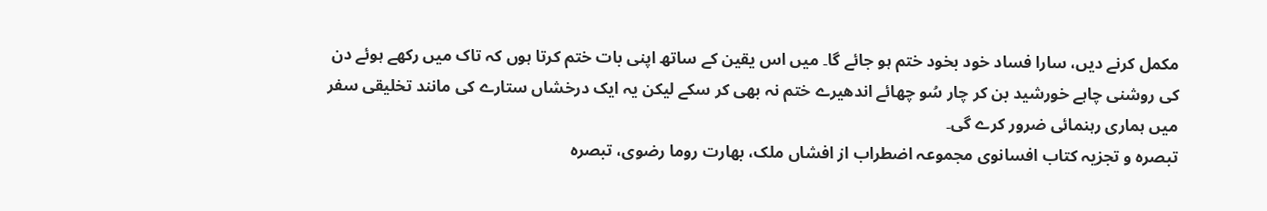مکمل کرنے دیں، سارا فساد خود بخود ختم ہو جائے گا۔ میں اس یقین کے ساتھ اپنی بات ختم کرتا ہوں کہ تاک میں رکھے ہوئے دن کی روشنی چاہے خورشید بن کر چار سُو چھائے اندھیرے ختم نہ بھی کر سکے لیکن یہ ایک درخشاں ستارے کی مانند تخلیقی سفر میں ہماری رہنمائی ضرور کرے گی۔
تبصرہ و تجزیہ کتاب افسانوی مجموعہ اضطراب از افشاں ملک، بھارت روما رضوی، تبصرہ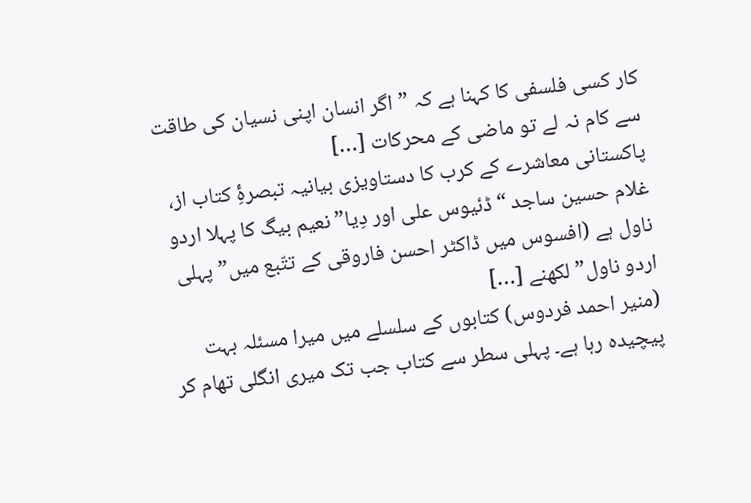کار کسی فلسفی کا کہنا ہے کہ ”اگر انسان اپنی نسیان کی طاقت سے کام نہ لے تو ماضی کے محرکات […]
پاکستانی معاشرے کے کرب کا دستاویزی بیانیہ تبصرۂِ کتاب از، غلام حسین ساجد “ڈئیوس علی اور دِیا” نعیم بیگ کا پہلا اردو ناول ہے (افسوس میں ڈاکٹر احسن فاروقی کے تتّبع میں”پہلی اردو ناول” لکھنے […]
(منیر احمد فردوس) کتابوں کے سلسلے میں میرا مسئلہ بہت پیچیدہ رہا ہے۔ پہلی سطر سے کتاب جب تک میری انگلی تھام کر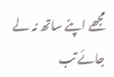مجھے اپنے ساتھ نہ لے جائے تب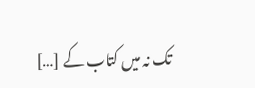تک نہ میں کتاب کے […]